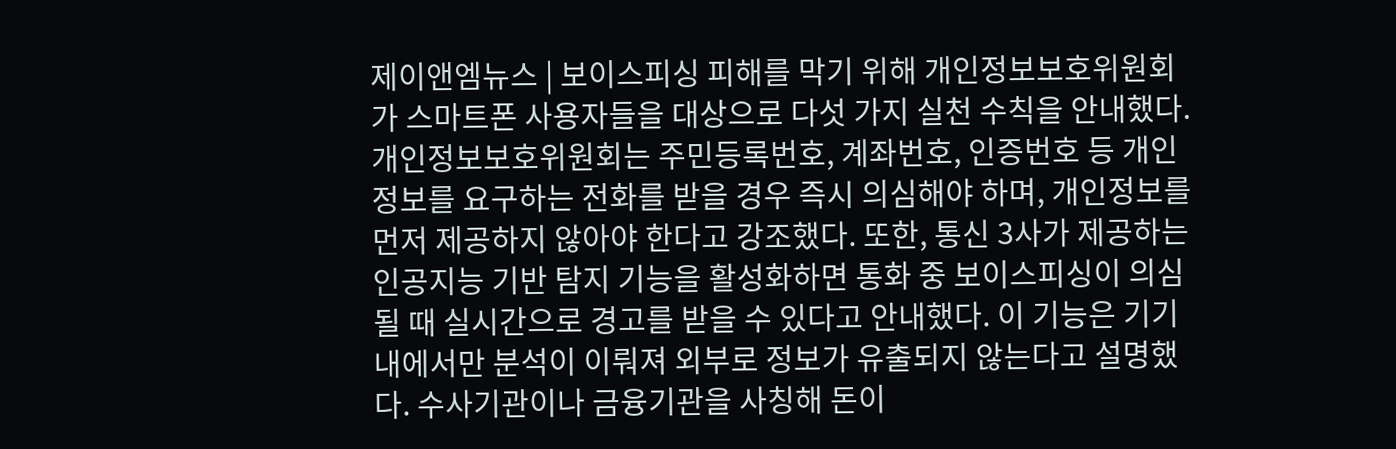제이앤엠뉴스 | 보이스피싱 피해를 막기 위해 개인정보보호위원회가 스마트폰 사용자들을 대상으로 다섯 가지 실천 수칙을 안내했다. 개인정보보호위원회는 주민등록번호, 계좌번호, 인증번호 등 개인정보를 요구하는 전화를 받을 경우 즉시 의심해야 하며, 개인정보를 먼저 제공하지 않아야 한다고 강조했다. 또한, 통신 3사가 제공하는 인공지능 기반 탐지 기능을 활성화하면 통화 중 보이스피싱이 의심될 때 실시간으로 경고를 받을 수 있다고 안내했다. 이 기능은 기기 내에서만 분석이 이뤄져 외부로 정보가 유출되지 않는다고 설명했다. 수사기관이나 금융기관을 사칭해 돈이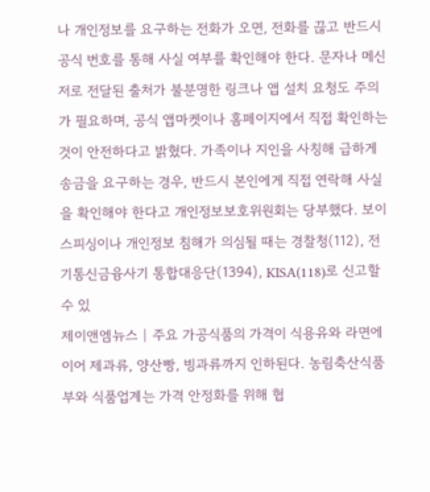나 개인정보를 요구하는 전화가 오면, 전화를 끊고 반드시 공식 번호를 통해 사실 여부를 확인해야 한다. 문자나 메신저로 전달된 출처가 불분명한 링크나 앱 설치 요청도 주의가 필요하며, 공식 앱마켓이나 홈페이지에서 직접 확인하는 것이 안전하다고 밝혔다. 가족이나 지인을 사칭해 급하게 송금을 요구하는 경우, 반드시 본인에게 직접 연락해 사실을 확인해야 한다고 개인정보보호위원회는 당부했다. 보이스피싱이나 개인정보 침해가 의심될 때는 경찰청(112), 전기통신금융사기 통합대응단(1394), KISA(118)로 신고할 수 있
제이앤엠뉴스 | 주요 가공식품의 가격이 식용유와 라면에 이어 제과류, 양산빵, 빙과류까지 인하된다. 농림축산식품부와 식품업계는 가격 안정화를 위해 협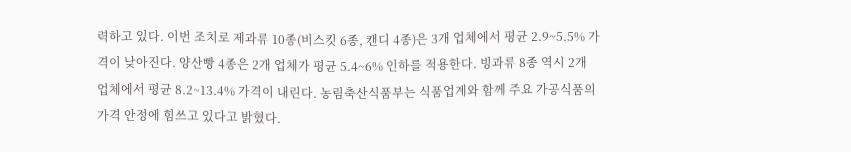력하고 있다. 이번 조치로 제과류 10종(비스킷 6종, 캔디 4종)은 3개 업체에서 평균 2.9~5.5% 가격이 낮아진다. 양산빵 4종은 2개 업체가 평균 5.4~6% 인하를 적용한다. 빙과류 8종 역시 2개 업체에서 평균 8.2~13.4% 가격이 내린다. 농림축산식품부는 식품업계와 함께 주요 가공식품의 가격 안정에 힘쓰고 있다고 밝혔다.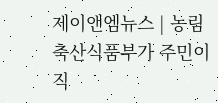제이앤엠뉴스 | 농림축산식품부가 주민이 직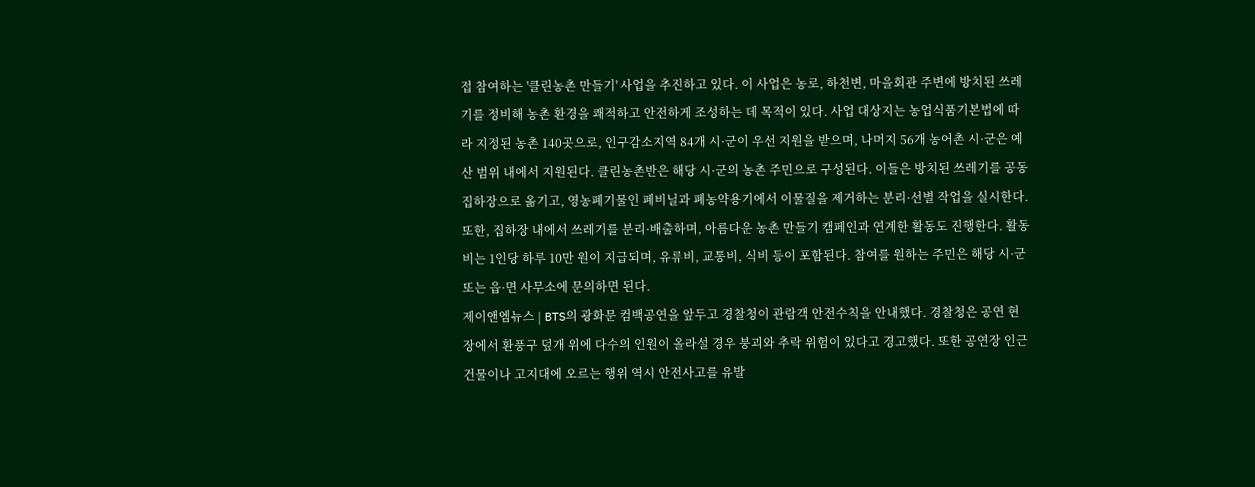접 참여하는 '클린농촌 만들기' 사업을 추진하고 있다. 이 사업은 농로, 하천변, 마을회관 주변에 방치된 쓰레기를 정비해 농촌 환경을 쾌적하고 안전하게 조성하는 데 목적이 있다. 사업 대상지는 농업식품기본법에 따라 지정된 농촌 140곳으로, 인구감소지역 84개 시·군이 우선 지원을 받으며, 나머지 56개 농어촌 시·군은 예산 범위 내에서 지원된다. 클린농촌반은 해당 시·군의 농촌 주민으로 구성된다. 이들은 방치된 쓰레기를 공동 집하장으로 옮기고, 영농폐기물인 폐비닐과 폐농약용기에서 이물질을 제거하는 분리·선별 작업을 실시한다. 또한, 집하장 내에서 쓰레기를 분리·배출하며, 아름다운 농촌 만들기 캠페인과 연계한 활동도 진행한다. 활동비는 1인당 하루 10만 원이 지급되며, 유류비, 교통비, 식비 등이 포함된다. 참여를 원하는 주민은 해당 시·군 또는 읍·면 사무소에 문의하면 된다.
제이앤엠뉴스 | BTS의 광화문 컴백공연을 앞두고 경찰청이 관람객 안전수칙을 안내했다. 경찰청은 공연 현장에서 환풍구 덮개 위에 다수의 인원이 올라설 경우 붕괴와 추락 위험이 있다고 경고했다. 또한 공연장 인근 건물이나 고지대에 오르는 행위 역시 안전사고를 유발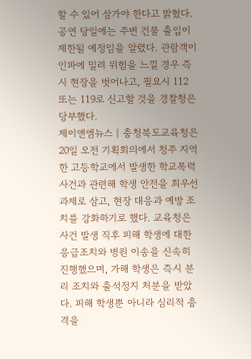할 수 있어 삼가야 한다고 밝혔다. 공연 당일에는 주변 건물 출입이 제한될 예정임을 알렸다. 관람객이 인파에 밀려 위험을 느낄 경우 즉시 현장을 벗어나고, 필요시 112 또는 119로 신고할 것을 경찰청은 당부했다.
제이앤엠뉴스 | 충청북도교육청은 20일 오전 기획회의에서 청주 지역 한 고등학교에서 발생한 학교폭력 사건과 관련해 학생 안전을 최우선 과제로 삼고, 현장 대응과 예방 조치를 강화하기로 했다. 교육청은 사건 발생 직후 피해 학생에 대한 응급조치와 병원 이송을 신속히 진행했으며, 가해 학생은 즉시 분리 조치와 출석정지 처분을 받았다. 피해 학생뿐 아니라 심리적 충격을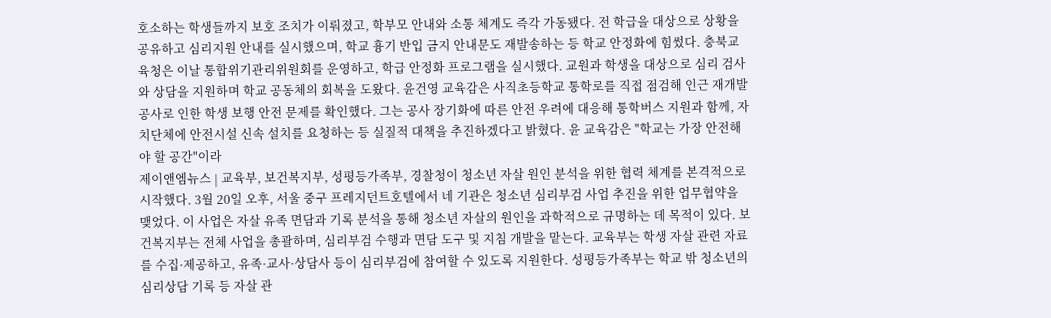호소하는 학생들까지 보호 조치가 이뤄졌고, 학부모 안내와 소통 체계도 즉각 가동됐다. 전 학급을 대상으로 상황을 공유하고 심리지원 안내를 실시했으며, 학교 흉기 반입 금지 안내문도 재발송하는 등 학교 안정화에 힘썼다. 충북교육청은 이날 통합위기관리위원회를 운영하고, 학급 안정화 프로그램을 실시했다. 교원과 학생을 대상으로 심리 검사와 상담을 지원하며 학교 공동체의 회복을 도왔다. 윤건영 교육감은 사직초등학교 통학로를 직접 점검해 인근 재개발 공사로 인한 학생 보행 안전 문제를 확인했다. 그는 공사 장기화에 따른 안전 우려에 대응해 통학버스 지원과 함께, 자치단체에 안전시설 신속 설치를 요청하는 등 실질적 대책을 추진하겠다고 밝혔다. 윤 교육감은 "학교는 가장 안전해야 할 공간"이라
제이앤엠뉴스 | 교육부, 보건복지부, 성평등가족부, 경찰청이 청소년 자살 원인 분석을 위한 협력 체계를 본격적으로 시작했다. 3월 20일 오후, 서울 중구 프레지던트호텔에서 네 기관은 청소년 심리부검 사업 추진을 위한 업무협약을 맺었다. 이 사업은 자살 유족 면담과 기록 분석을 통해 청소년 자살의 원인을 과학적으로 규명하는 데 목적이 있다. 보건복지부는 전체 사업을 총괄하며, 심리부검 수행과 면담 도구 및 지침 개발을 맡는다. 교육부는 학생 자살 관련 자료를 수집·제공하고, 유족·교사·상담사 등이 심리부검에 참여할 수 있도록 지원한다. 성평등가족부는 학교 밖 청소년의 심리상담 기록 등 자살 관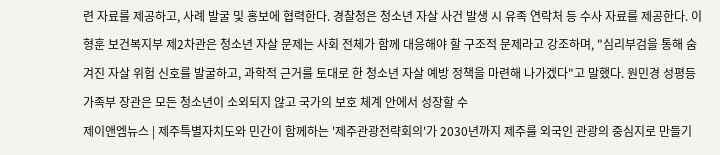련 자료를 제공하고, 사례 발굴 및 홍보에 협력한다. 경찰청은 청소년 자살 사건 발생 시 유족 연락처 등 수사 자료를 제공한다. 이형훈 보건복지부 제2차관은 청소년 자살 문제는 사회 전체가 함께 대응해야 할 구조적 문제라고 강조하며, "심리부검을 통해 숨겨진 자살 위험 신호를 발굴하고, 과학적 근거를 토대로 한 청소년 자살 예방 정책을 마련해 나가겠다"고 말했다. 원민경 성평등가족부 장관은 모든 청소년이 소외되지 않고 국가의 보호 체계 안에서 성장할 수
제이앤엠뉴스 | 제주특별자치도와 민간이 함께하는 '제주관광전략회의'가 2030년까지 제주를 외국인 관광의 중심지로 만들기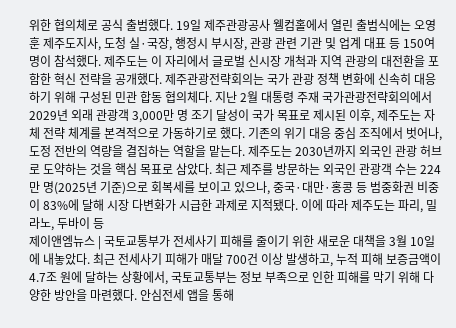위한 협의체로 공식 출범했다. 19일 제주관광공사 웰컴홀에서 열린 출범식에는 오영훈 제주도지사, 도청 실·국장, 행정시 부시장, 관광 관련 기관 및 업계 대표 등 150여 명이 참석했다. 제주도는 이 자리에서 글로벌 신시장 개척과 지역 관광의 대전환을 포함한 혁신 전략을 공개했다. 제주관광전략회의는 국가 관광 정책 변화에 신속히 대응하기 위해 구성된 민관 합동 협의체다. 지난 2월 대통령 주재 국가관광전략회의에서 2029년 외래 관광객 3,000만 명 조기 달성이 국가 목표로 제시된 이후, 제주도는 자체 전략 체계를 본격적으로 가동하기로 했다. 기존의 위기 대응 중심 조직에서 벗어나, 도정 전반의 역량을 결집하는 역할을 맡는다. 제주도는 2030년까지 외국인 관광 허브로 도약하는 것을 핵심 목표로 삼았다. 최근 제주를 방문하는 외국인 관광객 수는 224만 명(2025년 기준)으로 회복세를 보이고 있으나, 중국·대만·홍콩 등 범중화권 비중이 83%에 달해 시장 다변화가 시급한 과제로 지적됐다. 이에 따라 제주도는 파리, 밀라노, 두바이 등
제이앤엠뉴스 | 국토교통부가 전세사기 피해를 줄이기 위한 새로운 대책을 3월 10일에 내놓았다. 최근 전세사기 피해가 매달 700건 이상 발생하고, 누적 피해 보증금액이 4.7조 원에 달하는 상황에서, 국토교통부는 정보 부족으로 인한 피해를 막기 위해 다양한 방안을 마련했다. 안심전세 앱을 통해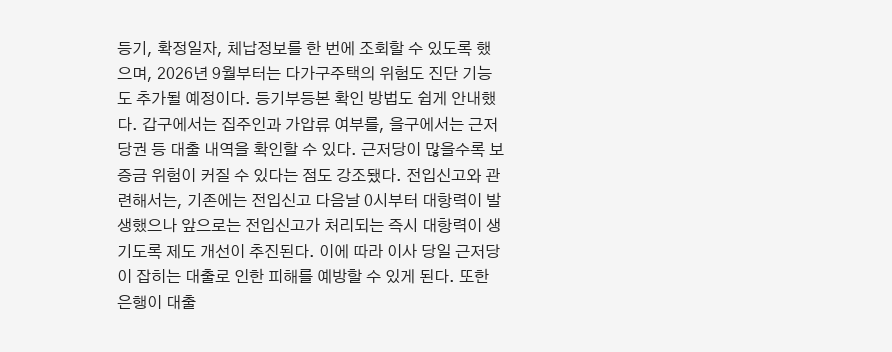등기, 확정일자, 체납정보를 한 번에 조회할 수 있도록 했으며, 2026년 9월부터는 다가구주택의 위험도 진단 기능도 추가될 예정이다. 등기부등본 확인 방법도 쉽게 안내했다. 갑구에서는 집주인과 가압류 여부를, 을구에서는 근저당권 등 대출 내역을 확인할 수 있다. 근저당이 많을수록 보증금 위험이 커질 수 있다는 점도 강조됐다. 전입신고와 관련해서는, 기존에는 전입신고 다음날 0시부터 대항력이 발생했으나 앞으로는 전입신고가 처리되는 즉시 대항력이 생기도록 제도 개선이 추진된다. 이에 따라 이사 당일 근저당이 잡히는 대출로 인한 피해를 예방할 수 있게 된다. 또한 은행이 대출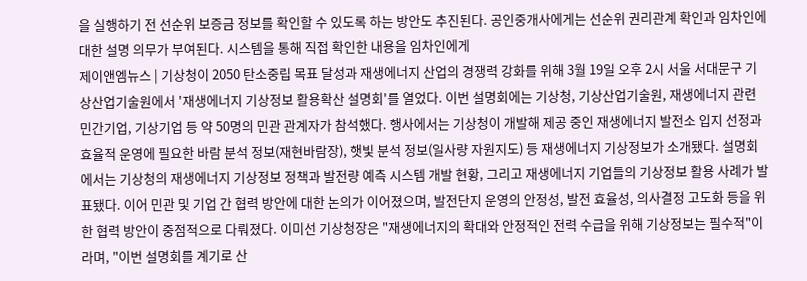을 실행하기 전 선순위 보증금 정보를 확인할 수 있도록 하는 방안도 추진된다. 공인중개사에게는 선순위 권리관계 확인과 임차인에 대한 설명 의무가 부여된다. 시스템을 통해 직접 확인한 내용을 임차인에게
제이앤엠뉴스 | 기상청이 2050 탄소중립 목표 달성과 재생에너지 산업의 경쟁력 강화를 위해 3월 19일 오후 2시 서울 서대문구 기상산업기술원에서 '재생에너지 기상정보 활용확산 설명회'를 열었다. 이번 설명회에는 기상청, 기상산업기술원, 재생에너지 관련 민간기업, 기상기업 등 약 50명의 민관 관계자가 참석했다. 행사에서는 기상청이 개발해 제공 중인 재생에너지 발전소 입지 선정과 효율적 운영에 필요한 바람 분석 정보(재현바람장), 햇빛 분석 정보(일사량 자원지도) 등 재생에너지 기상정보가 소개됐다. 설명회에서는 기상청의 재생에너지 기상정보 정책과 발전량 예측 시스템 개발 현황, 그리고 재생에너지 기업들의 기상정보 활용 사례가 발표됐다. 이어 민관 및 기업 간 협력 방안에 대한 논의가 이어졌으며, 발전단지 운영의 안정성, 발전 효율성, 의사결정 고도화 등을 위한 협력 방안이 중점적으로 다뤄졌다. 이미선 기상청장은 "재생에너지의 확대와 안정적인 전력 수급을 위해 기상정보는 필수적"이라며, "이번 설명회를 계기로 산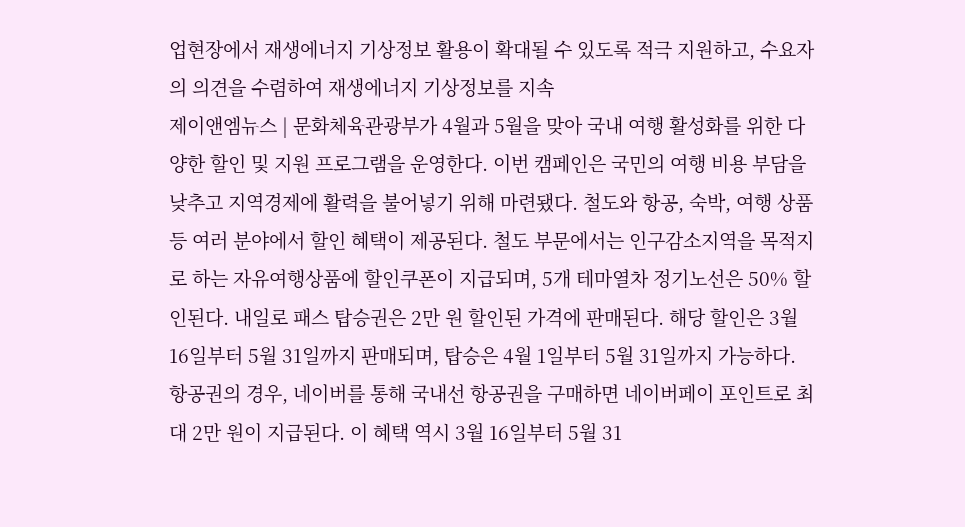업현장에서 재생에너지 기상정보 활용이 확대될 수 있도록 적극 지원하고, 수요자의 의견을 수렴하여 재생에너지 기상정보를 지속
제이앤엠뉴스 | 문화체육관광부가 4월과 5월을 맞아 국내 여행 활성화를 위한 다양한 할인 및 지원 프로그램을 운영한다. 이번 캠페인은 국민의 여행 비용 부담을 낮추고 지역경제에 활력을 불어넣기 위해 마련됐다. 철도와 항공, 숙박, 여행 상품 등 여러 분야에서 할인 혜택이 제공된다. 철도 부문에서는 인구감소지역을 목적지로 하는 자유여행상품에 할인쿠폰이 지급되며, 5개 테마열차 정기노선은 50% 할인된다. 내일로 패스 탑승권은 2만 원 할인된 가격에 판매된다. 해당 할인은 3월 16일부터 5월 31일까지 판매되며, 탑승은 4월 1일부터 5월 31일까지 가능하다. 항공권의 경우, 네이버를 통해 국내선 항공권을 구매하면 네이버페이 포인트로 최대 2만 원이 지급된다. 이 혜택 역시 3월 16일부터 5월 31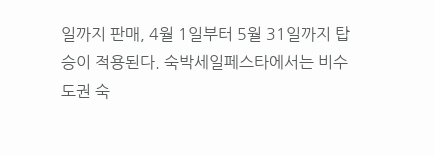일까지 판매, 4월 1일부터 5월 31일까지 탑승이 적용된다. 숙박세일페스타에서는 비수도권 숙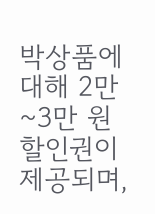박상품에 대해 2만~3만 원 할인권이 제공되며,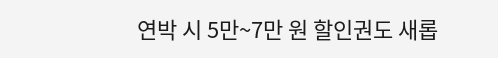연박 시 5만~7만 원 할인권도 새롭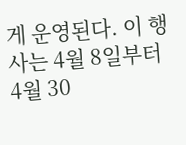게 운영된다. 이 행사는 4월 8일부터 4월 30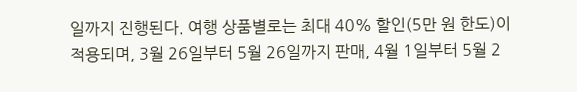일까지 진행된다. 여행 상품별로는 최대 40% 할인(5만 원 한도)이 적용되며, 3월 26일부터 5월 26일까지 판매, 4월 1일부터 5월 2